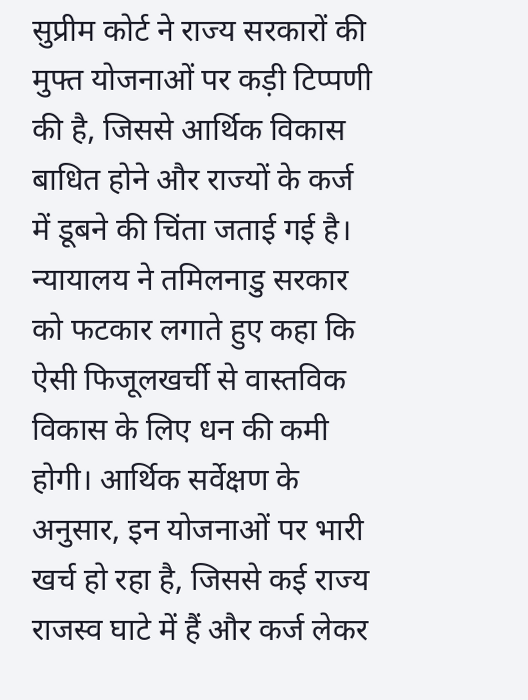सुप्रीम कोर्ट ने राज्य सरकारों की मुफ्त योजनाओं पर कड़ी टिप्पणी की है, जिससे आर्थिक विकास बाधित होने और राज्यों के कर्ज में डूबने की चिंता जताई गई है। न्यायालय ने तमिलनाडु सरकार को फटकार लगाते हुए कहा कि ऐसी फिजूलखर्ची से वास्तविक विकास के लिए धन की कमी होगी। आर्थिक सर्वेक्षण के अनुसार, इन योजनाओं पर भारी खर्च हो रहा है, जिससे कई राज्य राजस्व घाटे में हैं और कर्ज लेकर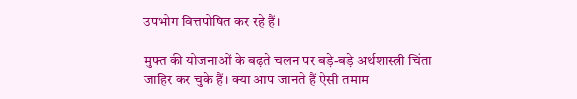उपभोग वित्तपोषित कर रहे हैं।

मुफ्त की योजनाओं के बढ़ते चलन पर बड़े-बड़े अर्थशास्त्री चिंता जाहिर कर चुके हैं। क्या आप जानते हैं ऐसी तमाम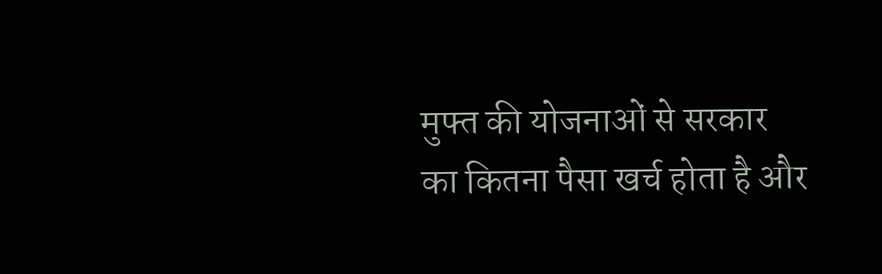मुफ्त की योजनाओं से सरकार का कितना पैसा खर्च होता है और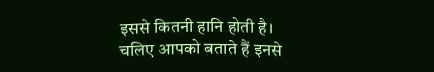इससे कितनी हानि होती है। चलिए आपको बताते हैं इनसे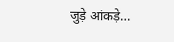जुड़े आंकड़े…